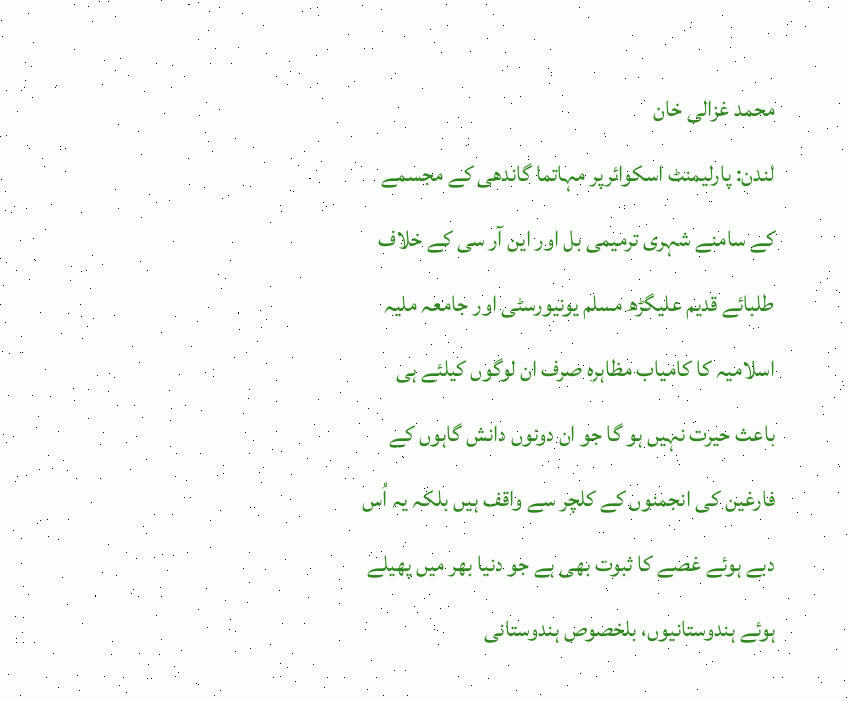محمد غزالی خان
لندن: پارلیمنٹ اسکوائرپر مہاتما گاندھی کے مجسمے کے سامنے شہری ترمیمی بل اور این آر سی کے خلاف طلبائے قدیم علیگڑھ مسلم یونیورسٹی اور جامعہ ملیہ اسلامیہ کا کامیاب مظاہرہ صرف ان لوگوں کیلئے ہی باعث حیرت نہیں ہو گا جو ان دونوں دانش گاہوں کے فارغین کی انجمنوں کے کلچر سے واقف ہیں بلکہ یہ اُس دبے ہوئے غصے کا ثبوت بھی ہے جو دنیا بھر میں پھیلے ہوئے ہندوستانیوں، بلخصوص ہندوستانی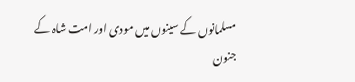مسلمانوں کے سینوں میں مودی اور امت شاہ کے جنون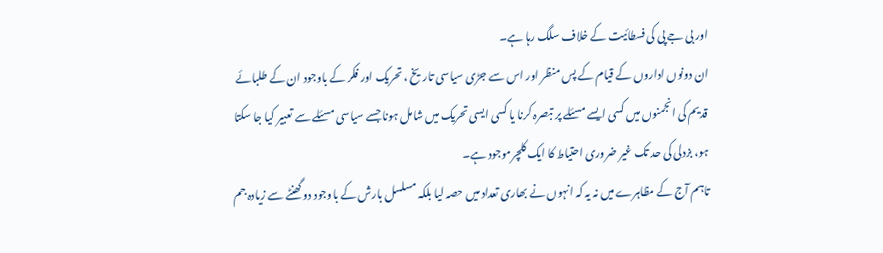اور بی جے پی کی فسطائیت کے خلاف سلگ رہا ہے۔
ان دونوں اداروں کے قیام کے پس منظر اور اس سے جڑی سیاسی تاریخ ، تحریک اور فکر کے باوجود ان کے طلبائے قدیم کی انجمنوں میں کسی ایسے مسئلے پر تبصرہ کرنا یا کسی ایسی تحریک میں شامل ہونا جسے سیاسی مسئلے سے تعبیر کیا جا سکتا ہو، بزدلی کی حد تک غیر ضروری احتیاط کا ایک کلچرموجود ہے۔
تاہم آج کے مظاہرے میں نہ یہ کہ انہوں نے بھاری تعداد میں حصہ لیا بلکہ مسلسل بارش کے باوجود دو گھنٹے سے زیادہ جم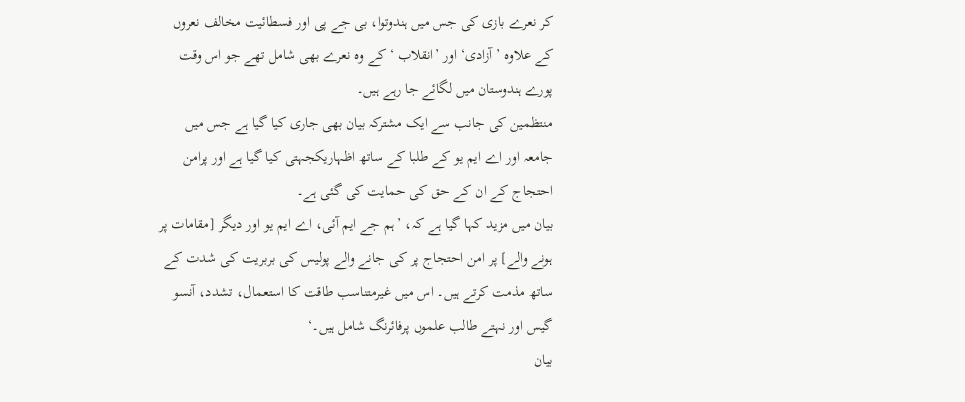کر نعرے بازی کی جس میں ہندوتوا، بی جے پی اور فسطائیت مخالف نعروں کے علاوہ ’آزادی‘ اور ’انقلاب ‘ کے وہ نعرے بھی شامل تھے جو اس وقت پورے ہندوستان میں لگائے جا رہے ہیں۔
منتظمین کی جانب سے ایک مشترکہ بیان بھی جاری کیا گیا ہے جس میں جامعہ اور اے ایم یو کے طلبا کے ساتھ اظہاریکجہتی کیا گیا ہے اور پرامن احتجاج کے ان کے حق کی حمایت کی گئی ہے۔
بیان میں مزید کہا گیا ہے کہ، ’ہم جے ایم آئی، اے ایم یو اور دیگر [مقامات پر ہونے والے] پر امن احتجاج پر کی جانے والے پولیس کی بربریت کی شدت کے ساتھ مذمت کرتے ہیں۔ اس میں غیرمتناسب طاقت کا استعمال، تشدد، آنسو گیس اور نہتے طالب علموں پرفائرنگ شامل ہیں۔‘
بیان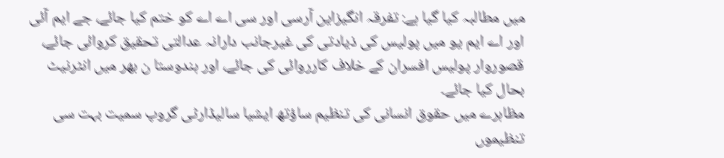میں مطالبہ کیا گیا ہے: تفرقہ انگیزاین آرسی اور سی اے اے کو ختم کیا جائے، جے ایم آئی اور اے ایم یو میں پولیس کی ذیادتی کی غیرجانب دارانہ عدالتی تحقیق کروائی جائے، قصوروار پولیس افسران کے خلاف کارروائی کی جائے، اور ہندوستا ن بھر میں انٹرنیٹ بحال کیا جائے۔
مظاہرے میں حقوق انسانی کی تنظیم ساؤتھ ایشیا سالیڈارٹی گروپ سمیت بہت سی تنظیموں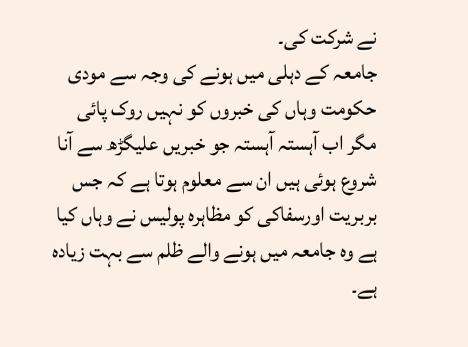نے شرکت کی۔
جامعہ کے دہلی میں ہونے کی وجہ سے مودی حکومت وہاں کی خبروں کو نہیں روک پائی مگر اب آہستہ آہستہ جو خبریں علیگڑھ سے آنا شروع ہوئی ہیں ان سے معلوم ہوتا ہے کہ جس بربریت اورسفاکی کو مظاہرہ پولیس نے وہاں کیا ہے وہ جامعہ میں ہونے والے ظلم سے بہت زیادہ ہے۔